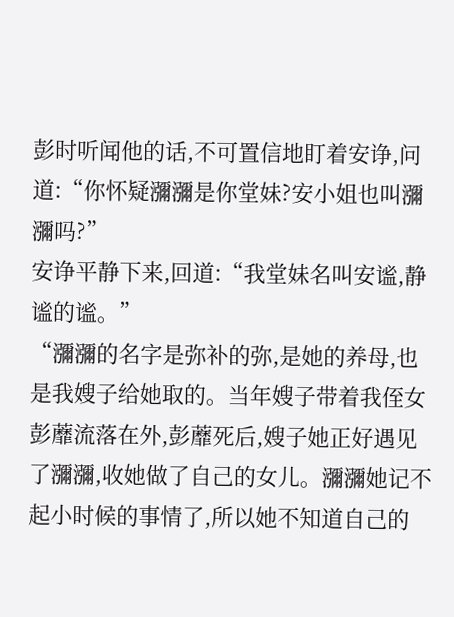彭时听闻他的话,不可置信地盯着安诤,问道:“你怀疑瀰瀰是你堂妹?安小姐也叫瀰瀰吗?”
安诤平静下来,回道:“我堂妹名叫安谧,静谧的谧。”
“瀰瀰的名字是弥补的弥,是她的养母,也是我嫂子给她取的。当年嫂子带着我侄女彭蘼流落在外,彭蘼死后,嫂子她正好遇见了瀰瀰,收她做了自己的女儿。瀰瀰她记不起小时候的事情了,所以她不知道自己的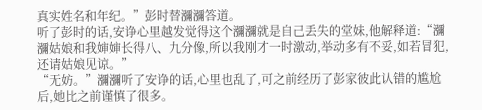真实姓名和年纪。”彭时替瀰瀰答道。
听了彭时的话,安诤心里越发觉得这个瀰瀰就是自己丢失的堂妹,他解释道:“瀰瀰姑娘和我婶婶长得八、九分像,所以我刚才一时激动,举动多有不妥,如若冒犯,还请姑娘见谅。”
“无妨。”瀰瀰听了安诤的话,心里也乱了,可之前经历了彭家彼此认错的尴尬后,她比之前谨慎了很多。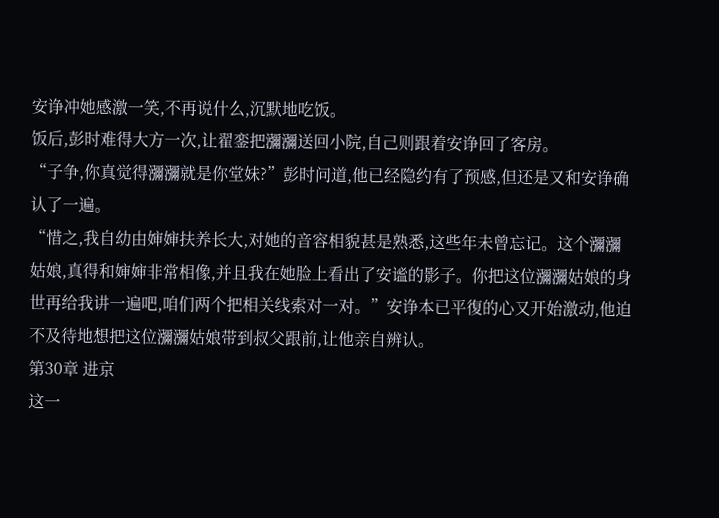安诤冲她感激一笑,不再说什么,沉默地吃饭。
饭后,彭时难得大方一次,让翟銮把瀰瀰送回小院,自己则跟着安诤回了客房。
“子争,你真觉得瀰瀰就是你堂妹?”彭时问道,他已经隐约有了预感,但还是又和安诤确认了一遍。
“惜之,我自幼由婶婶扶养长大,对她的音容相貌甚是熟悉,这些年未曾忘记。这个瀰瀰姑娘,真得和婶婶非常相像,并且我在她脸上看出了安谧的影子。你把这位瀰瀰姑娘的身世再给我讲一遍吧,咱们两个把相关线索对一对。”安诤本已平復的心又开始激动,他迫不及待地想把这位瀰瀰姑娘带到叔父跟前,让他亲自辨认。
第30章 进京
这一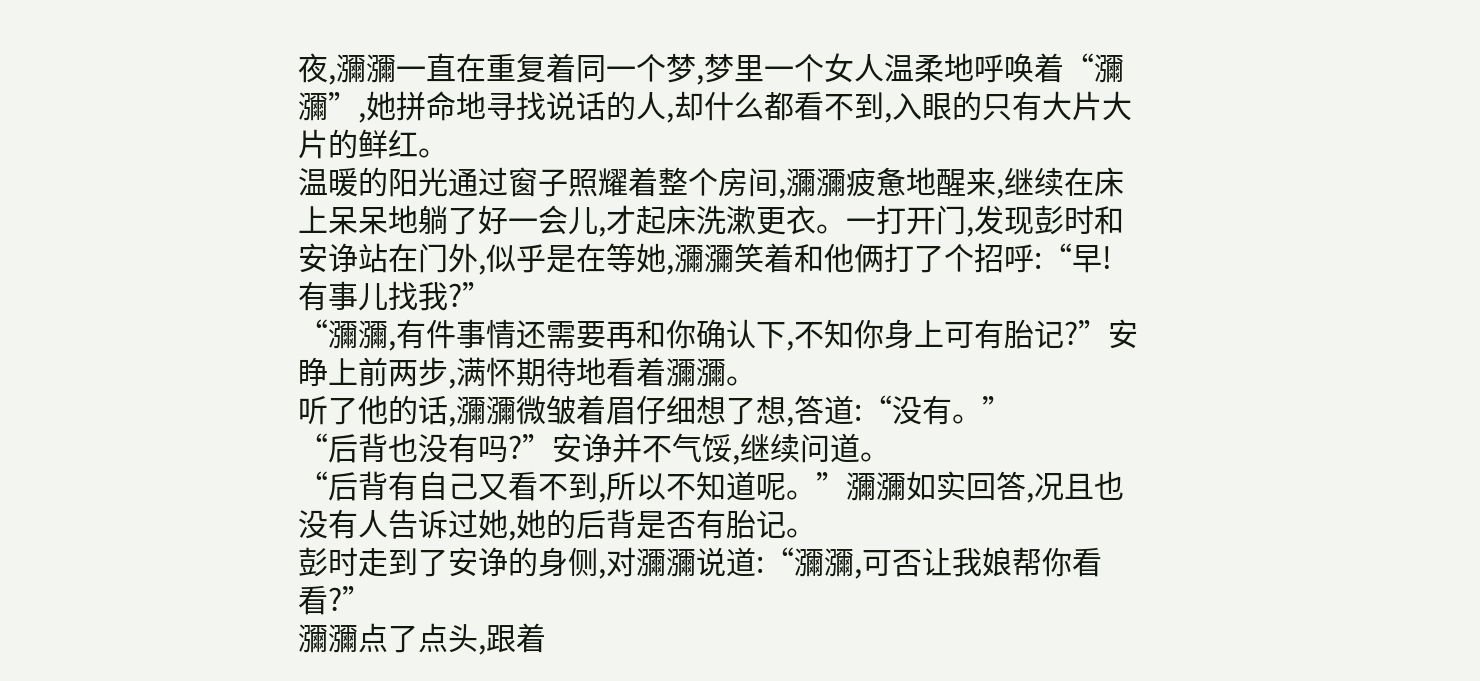夜,瀰瀰一直在重复着同一个梦,梦里一个女人温柔地呼唤着“瀰瀰”,她拼命地寻找说话的人,却什么都看不到,入眼的只有大片大片的鲜红。
温暖的阳光通过窗子照耀着整个房间,瀰瀰疲惫地醒来,继续在床上呆呆地躺了好一会儿,才起床洗漱更衣。一打开门,发现彭时和安诤站在门外,似乎是在等她,瀰瀰笑着和他俩打了个招呼:“早!有事儿找我?”
“瀰瀰,有件事情还需要再和你确认下,不知你身上可有胎记?”安睁上前两步,满怀期待地看着瀰瀰。
听了他的话,瀰瀰微皱着眉仔细想了想,答道:“没有。”
“后背也没有吗?”安诤并不气馁,继续问道。
“后背有自己又看不到,所以不知道呢。”瀰瀰如实回答,况且也没有人告诉过她,她的后背是否有胎记。
彭时走到了安诤的身侧,对瀰瀰说道:“瀰瀰,可否让我娘帮你看看?”
瀰瀰点了点头,跟着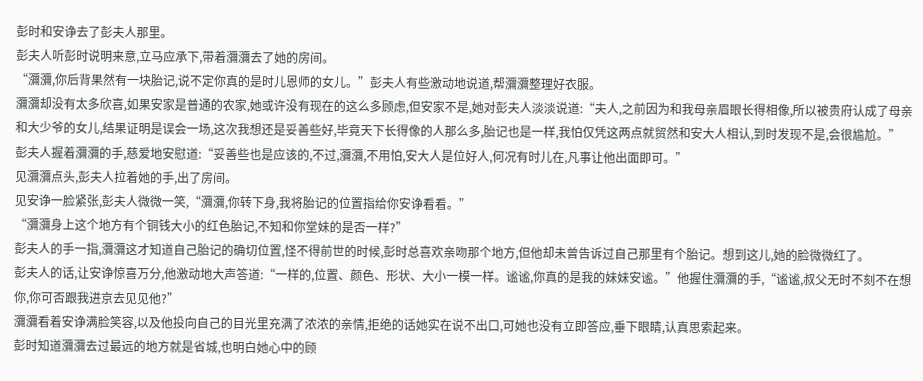彭时和安诤去了彭夫人那里。
彭夫人听彭时说明来意,立马应承下,带着瀰瀰去了她的房间。
“瀰瀰,你后背果然有一块胎记,说不定你真的是时儿恩师的女儿。”彭夫人有些激动地说道,帮瀰瀰整理好衣服。
瀰瀰却没有太多欣喜,如果安家是普通的农家,她或许没有现在的这么多顾虑,但安家不是,她对彭夫人淡淡说道:“夫人,之前因为和我母亲眉眼长得相像,所以被贵府认成了母亲和大少爷的女儿,结果证明是误会一场,这次我想还是妥善些好,毕竟天下长得像的人那么多,胎记也是一样,我怕仅凭这两点就贸然和安大人相认,到时发现不是,会很尴尬。”
彭夫人握着瀰瀰的手,慈爱地安慰道:“妥善些也是应该的,不过,瀰瀰,不用怕,安大人是位好人,何况有时儿在,凡事让他出面即可。”
见瀰瀰点头,彭夫人拉着她的手,出了房间。
见安诤一脸紧张,彭夫人微微一笑,“瀰瀰,你转下身,我将胎记的位置指给你安诤看看。”
“瀰瀰身上这个地方有个铜钱大小的红色胎记,不知和你堂妹的是否一样?”
彭夫人的手一指,瀰瀰这才知道自己胎记的确切位置,怪不得前世的时候,彭时总喜欢亲吻那个地方,但他却未曾告诉过自己那里有个胎记。想到这儿,她的脸微微红了。
彭夫人的话,让安诤惊喜万分,他激动地大声答道:“一样的,位置、颜色、形状、大小一模一样。谧谧,你真的是我的妹妹安谧。”他握住瀰瀰的手,“谧谧,叔父无时不刻不在想你,你可否跟我进京去见见他?”
瀰瀰看着安诤满脸笑容,以及他投向自己的目光里充满了浓浓的亲情,拒绝的话她实在说不出口,可她也没有立即答应,垂下眼睛,认真思索起来。
彭时知道瀰瀰去过最远的地方就是省城,也明白她心中的顾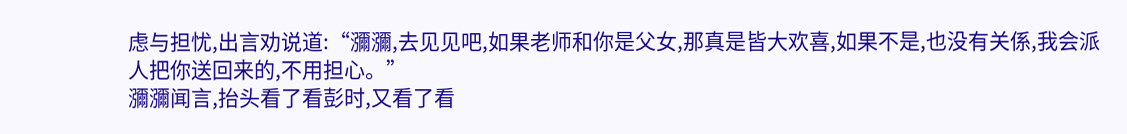虑与担忧,出言劝说道:“瀰瀰,去见见吧,如果老师和你是父女,那真是皆大欢喜,如果不是,也没有关係,我会派人把你送回来的,不用担心。”
瀰瀰闻言,抬头看了看彭时,又看了看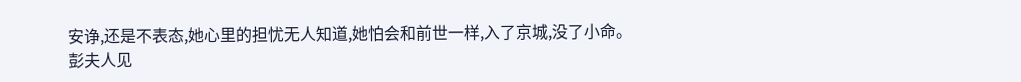安诤,还是不表态,她心里的担忧无人知道,她怕会和前世一样,入了京城,没了小命。
彭夫人见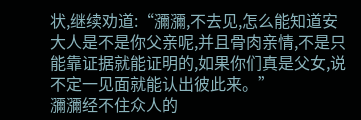状,继续劝道:“瀰瀰,不去见,怎么能知道安大人是不是你父亲呢,并且骨肉亲情,不是只能靠证据就能证明的,如果你们真是父女,说不定一见面就能认出彼此来。”
瀰瀰经不住众人的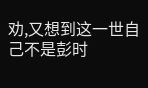劝,又想到这一世自己不是彭时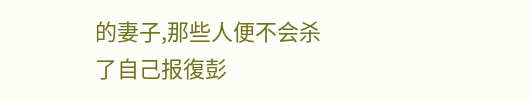的妻子,那些人便不会杀了自己报復彭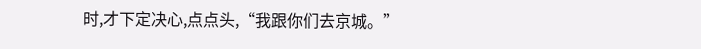时,才下定决心,点点头,“我跟你们去京城。”